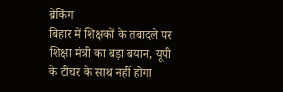ब्रेकिंग
बिहार में शिक्षकों के तबादले पर शिक्षा मंत्री का बड़ा बयान, यूपी के टीचर के साथ नहीं होगा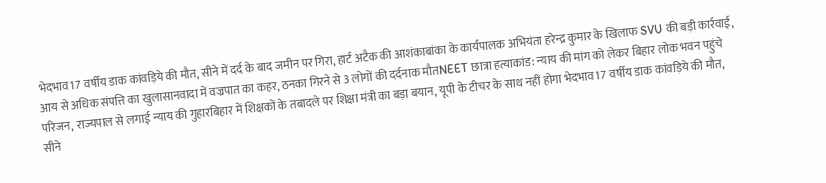भेदभाव17 वर्षीय डाक कांवड़िये की मौत, सीने में दर्द के बाद जमीन पर गिरा, हार्ट अटैक की आशंकाबांका के कार्यपालक अभियंता हरेन्द्र कुमार के खिलाफ SVU की बड़ी कार्रवाई, आय से अधिक संपत्ति का खुलासानवादा में वज्रपात का कहर, ठनका गिरने से 3 लोगों की दर्दनाक मौतNEET छात्रा हत्याकांड: न्याय की मांग को लेकर बिहार लोक भवन पहुंचे परिजन, राज्यपाल से लगाई न्याय की गुहारबिहार में शिक्षकों के तबादले पर शिक्षा मंत्री का बड़ा बयान, यूपी के टीचर के साथ नहीं होगा भेदभाव17 वर्षीय डाक कांवड़िये की मौत, सीने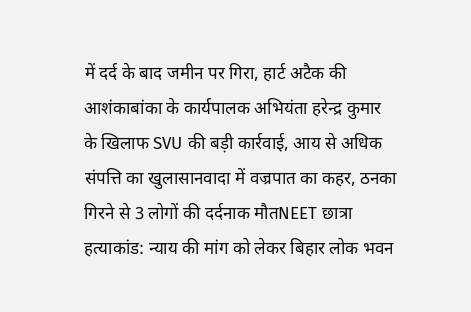में दर्द के बाद जमीन पर गिरा, हार्ट अटैक की आशंकाबांका के कार्यपालक अभियंता हरेन्द्र कुमार के खिलाफ SVU की बड़ी कार्रवाई, आय से अधिक संपत्ति का खुलासानवादा में वज्रपात का कहर, ठनका गिरने से 3 लोगों की दर्दनाक मौतNEET छात्रा हत्याकांड: न्याय की मांग को लेकर बिहार लोक भवन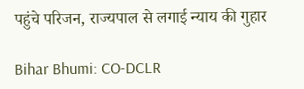पहुंचे परिजन, राज्यपाल से लगाई न्याय की गुहार

Bihar Bhumi: CO-DCLR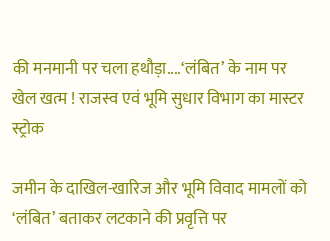की मनमानी पर चला हथौड़ा....‘लंबित’ के नाम पर खेल खत्म ! राजस्व एवं भूमि सुधार विभाग का मास्टर स्ट्रोक

जमीन के दाखिल-खारिज और भूमि विवाद मामलों को ‘लंबित’ बताकर लटकाने की प्रवृत्ति पर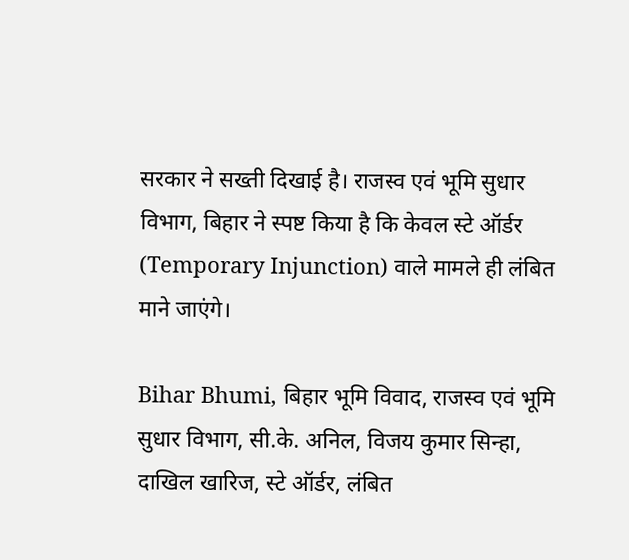सरकार ने सख्ती दिखाई है। राजस्व एवं भूमि सुधार विभाग, बिहार ने स्पष्ट किया है कि केवल स्टे ऑर्डर (Temporary Injunction) वाले मामले ही लंबित माने जाएंगे।

Bihar Bhumi, बिहार भूमि विवाद, राजस्व एवं भूमि सुधार विभाग, सी.के. अनिल, विजय कुमार सिन्हा, दाखिल खारिज, स्टे ऑर्डर, लंबित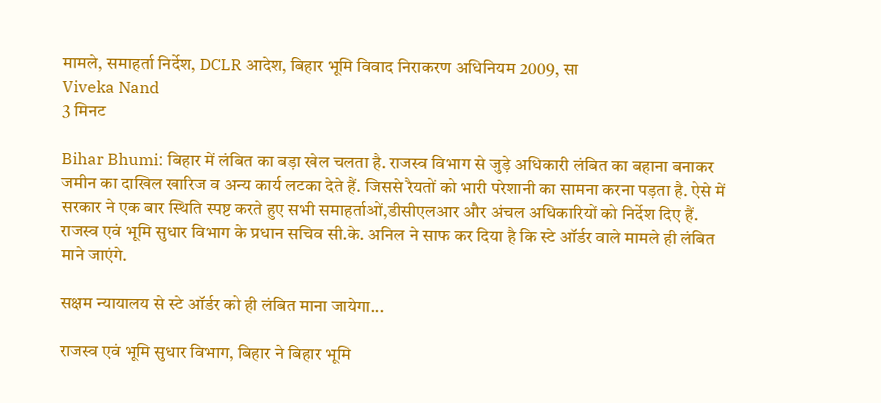मामले, समाहर्ता निर्देश, DCLR आदेश, बिहार भूमि विवाद निराकरण अधिनियम 2009, सा
Viveka Nand
3 मिनट

Bihar Bhumi: बिहार में लंबित का बड़ा खेल चलता है. राजस्व विभाग से जुड़े अधिकारी लंबित का बहाना बनाकर जमीन का दाखिल खारिज व अन्य कार्य लटका देते हैं. जिससे रैयतों को भारी परेशानी का सामना करना पड़ता है. ऐसे में सरकार ने एक बार स्थिति स्पष्ट करते हुए सभी समाहर्ताओं,डीसीएलआर और अंचल अधिकारियों को निर्देश दिए हैं. राजस्व एवं भूमि सुधार विभाग के प्रधान सचिव सी.के. अनिल ने साफ कर दिया है कि स्टे ऑर्डर वाले मामले ही लंबित माने जाएंगे.

सक्षम न्यायालय से स्टे ऑर्डर को ही लंबित माना जायेगा...

राजस्व एवं भूमि सुधार विभाग, बिहार ने बिहार भूमि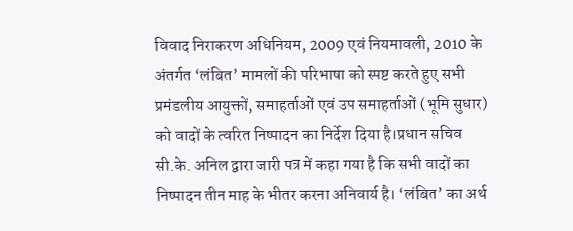विवाद निराकरण अधिनियम, 2009 एवं नियमावली, 2010 के अंतर्गत ‘लंबित’ मामलों की परिभाषा को स्पष्ट करते हुए सभी प्रमंडलीय आयुक्तों, समाहर्ताओं एवं उप समाहर्ताओं (भूमि सुधार) को वादों के त्वरित निष्पादन का निर्देश दिया है।प्रधान सचिव सी.के. अनिल द्वारा जारी पत्र में कहा गया है कि सभी वादों का निष्पादन तीन माह के भीतर करना अनिवार्य है। ‘लंबित’ का अर्थ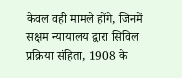केवल वही मामले होंगे, जिनमें सक्षम न्यायालय द्वारा सिविल प्रक्रिया संहिता, 1908 के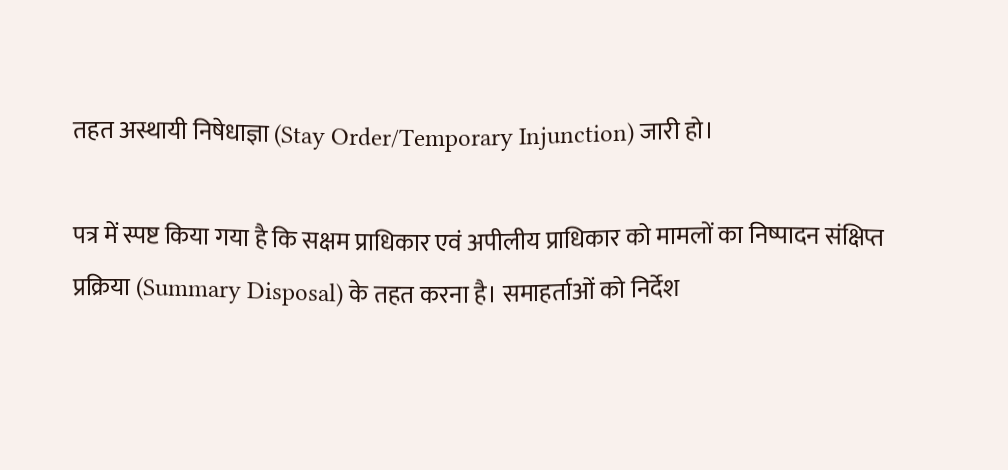तहत अस्थायी निषेधाज्ञा (Stay Order/Temporary Injunction) जारी हो।

पत्र में स्पष्ट किया गया है कि सक्षम प्राधिकार एवं अपीलीय प्राधिकार को मामलों का निष्पादन संक्षिप्त प्रक्रिया (Summary Disposal) के तहत करना है। समाहर्ताओं को निर्देश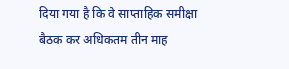दिया गया है कि वे साप्ताहिक समीक्षा बैठक कर अधिकतम तीन माह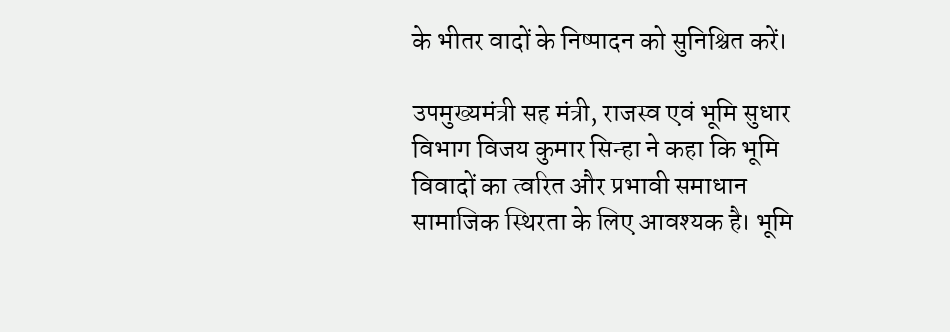के भीतर वादों के निष्पादन को सुनिश्चित करें।

उपमुख्यमंत्री सह मंत्री, राजस्व एवं भूमि सुधार विभाग विजय कुमार सिन्हा ने कहा कि भूमि विवादों का त्वरित और प्रभावी समाधान सामाजिक स्थिरता के लिए आवश्यक है। भूमि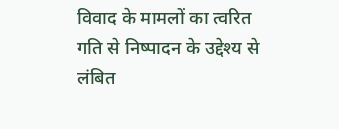विवाद के मामलों का त्वरित गति से निष्पादन के उद्देश्य से लंबित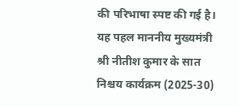की परिभाषा स्पष्ट की गई है। यह पहल माननीय मुख्यमंत्री श्री नीतीश कुमार के सात निश्चय कार्यक्रम (2025-30)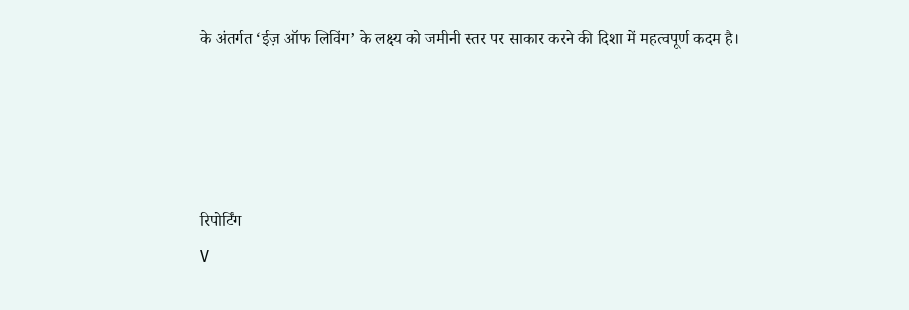के अंतर्गत ‘ईज़ ऑफ लिविंग’ के लक्ष्य को जमीनी स्तर पर साकार करने की दिशा में महत्वपूर्ण कदम है।




रिपोर्टिंग
V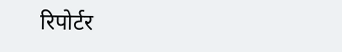रिपोर्टर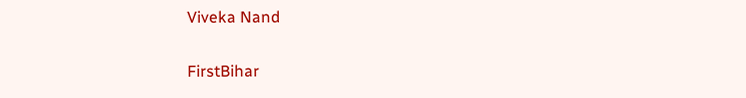Viveka Nand

FirstBihar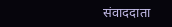संवाददाता